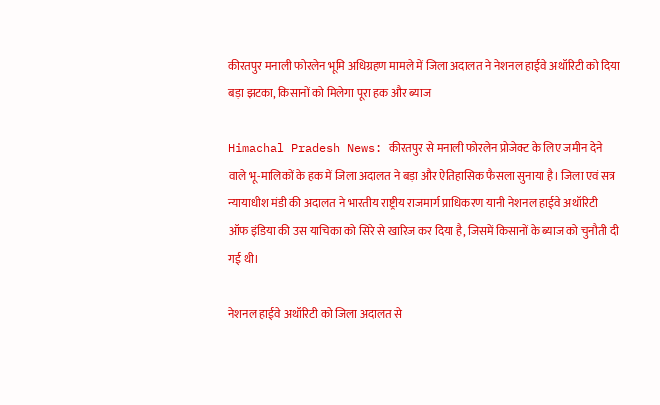कीरतपुर मनाली फोरलेन भूमि अधिग्रहण मामले में जिला अदालत ने नेशनल हाईवे अथॉरिटी को दिया बड़ा झटका, किसानों को मिलेगा पूरा हक और ब्याज

Himachal Pradesh News: कीरतपुर से मनाली फोरलेन प्रोजेक्ट के लिए जमीन देने वाले भू-मालिकों के हक में जिला अदालत ने बड़ा और ऐतिहासिक फैसला सुनाया है। जिला एवं सत्र न्यायाधीश मंडी की अदालत ने भारतीय राष्ट्रीय राजमार्ग प्राधिकरण यानी नेशनल हाईवे अथॉरिटी ऑफ इंडिया की उस याचिका को सिरे से खारिज कर दिया है, जिसमें किसानों के ब्याज को चुनौती दी गई थी।

नेशनल हाईवे अथॉरिटी को जिला अदालत से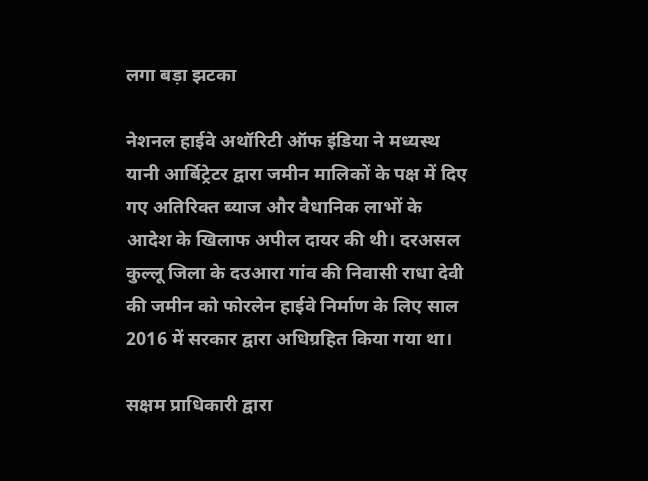लगा बड़ा झटका

नेशनल हाईवे अथॉरिटी ऑफ इंडिया ने मध्यस्थ यानी आर्बिट्रेटर द्वारा जमीन मालिकों के पक्ष में दिए गए अतिरिक्त ब्याज और वैधानिक लाभों के आदेश के खिलाफ अपील दायर की थी। दरअसल कुल्लू जिला के दउआरा गांव की निवासी राधा देवी की जमीन को फोरलेन हाईवे निर्माण के लिए साल 2016 में सरकार द्वारा अधिग्रहित किया गया था।

सक्षम प्राधिकारी द्वारा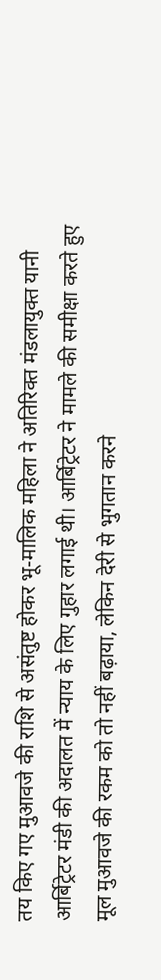तय किए गए मुआवजे की राशि से असंतुष्ट होकर भू-मालिक महिला ने अतिरिक्त मंडलायुक्त यानी आर्बिट्रेटर मंडी की अदालत में न्याय के लिए गुहार लगाई थी। आर्बिट्रेटर ने मामले की समीक्षा करते हुए मूल मुआवजे की रकम को तो नहीं बढ़ाया, लेकिन देरी से भुगतान करने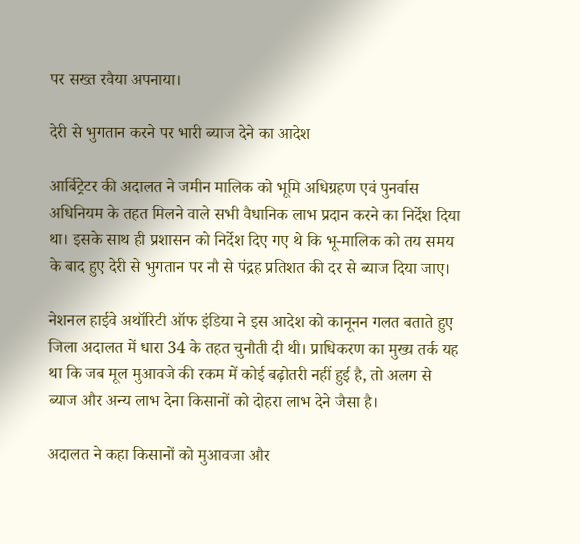पर सख्त रवैया अपनाया।

देरी से भुगतान करने पर भारी ब्याज देने का आदेश

आर्बिट्रेटर की अदालत ने जमीन मालिक को भूमि अधिग्रहण एवं पुनर्वास अधिनियम के तहत मिलने वाले सभी वैधानिक लाभ प्रदान करने का निर्देश दिया था। इसके साथ ही प्रशासन को निर्देश दिए गए थे कि भू-मालिक को तय समय के बाद हुए देरी से भुगतान पर नौ से पंद्रह प्रतिशत की दर से ब्याज दिया जाए।

नेशनल हाईवे अथॉरिटी ऑफ इंडिया ने इस आदेश को कानूनन गलत बताते हुए जिला अदालत में धारा 34 के तहत चुनौती दी थी। प्राधिकरण का मुख्य तर्क यह था कि जब मूल मुआवजे की रकम में कोई बढ़ोतरी नहीं हुई है, तो अलग से ब्याज और अन्य लाभ देना किसानों को दोहरा लाभ देने जैसा है।

अदालत ने कहा किसानों को मुआवजा और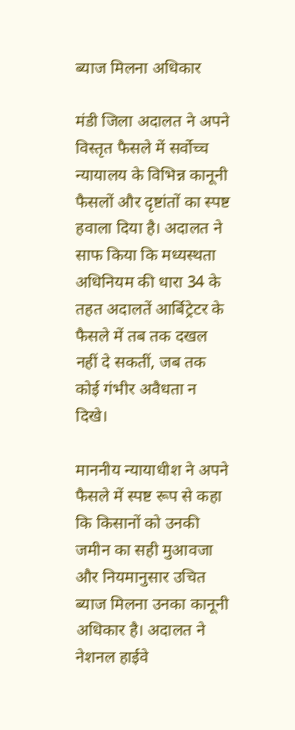ब्याज मिलना अधिकार

मंडी जिला अदालत ने अपने विस्तृत फैसले में सर्वोच्च न्यायालय के विभिन्न कानूनी फैसलों और दृष्टांतों का स्पष्ट हवाला दिया है। अदालत ने साफ किया कि मध्यस्थता अधिनियम की धारा 34 के तहत अदालतें आर्बिट्रेटर के फैसले में तब तक दखल नहीं दे सकतीं, जब तक कोई गंभीर अवैधता न दिखे।

माननीय न्यायाधीश ने अपने फैसले में स्पष्ट रूप से कहा कि किसानों को उनकी जमीन का सही मुआवजा और नियमानुसार उचित ब्याज मिलना उनका कानूनी अधिकार है। अदालत ने नेशनल हाईवे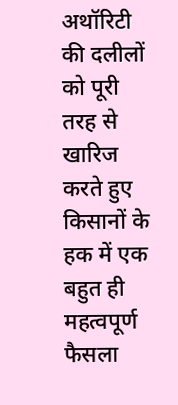अथॉरिटी की दलीलों को पूरी तरह से खारिज करते हुए किसानों के हक में एक बहुत ही महत्वपूर्ण फैसला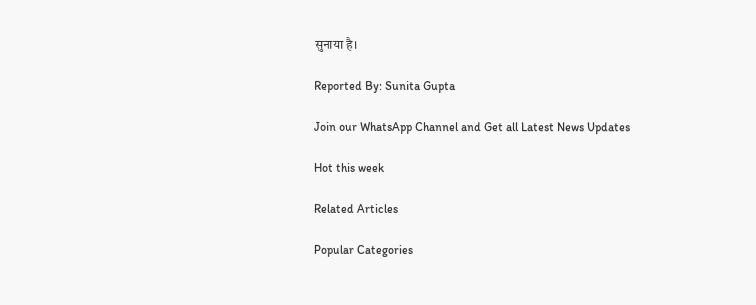सुनाया है।

Reported By: Sunita Gupta

Join our WhatsApp Channel and Get all Latest News Updates

Hot this week

Related Articles

Popular Categories